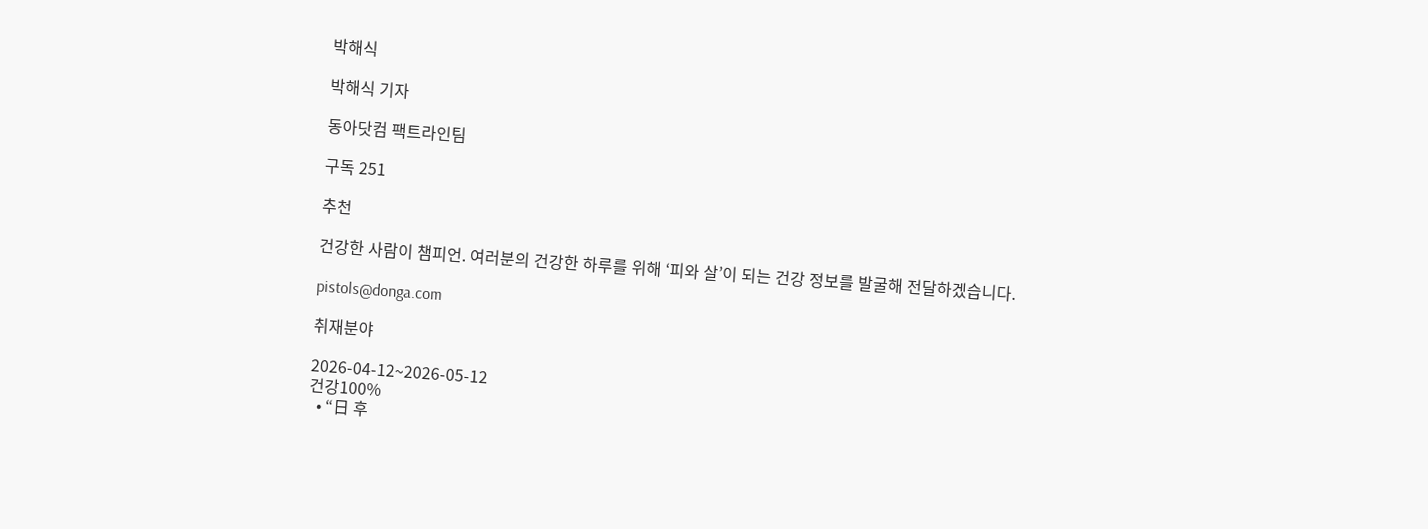박해식

박해식 기자

동아닷컴 팩트라인팀

구독 251

추천

건강한 사람이 챔피언. 여러분의 건강한 하루를 위해 ‘피와 살’이 되는 건강 정보를 발굴해 전달하겠습니다.

pistols@donga.com

취재분야

2026-04-12~2026-05-12
건강100%
  • “日 후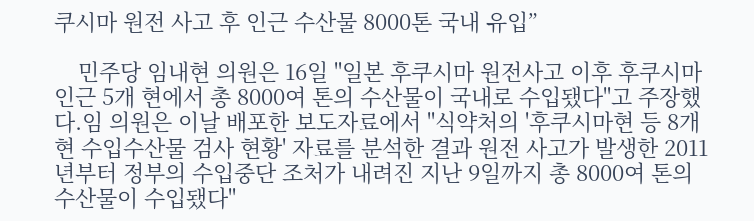쿠시마 원전 사고 후 인근 수산물 8000톤 국내 유입”

    민주당 임내현 의원은 16일 "일본 후쿠시마 원전사고 이후 후쿠시마 인근 5개 현에서 총 8000여 톤의 수산물이 국내로 수입됐다"고 주장했다.임 의원은 이날 배포한 보도자료에서 "식약처의 '후쿠시마현 등 8개 현 수입수산물 검사 현황' 자료를 분석한 결과 원전 사고가 발생한 2011년부터 정부의 수입중단 조처가 내려진 지난 9일까지 총 8000여 톤의 수산물이 수입됐다"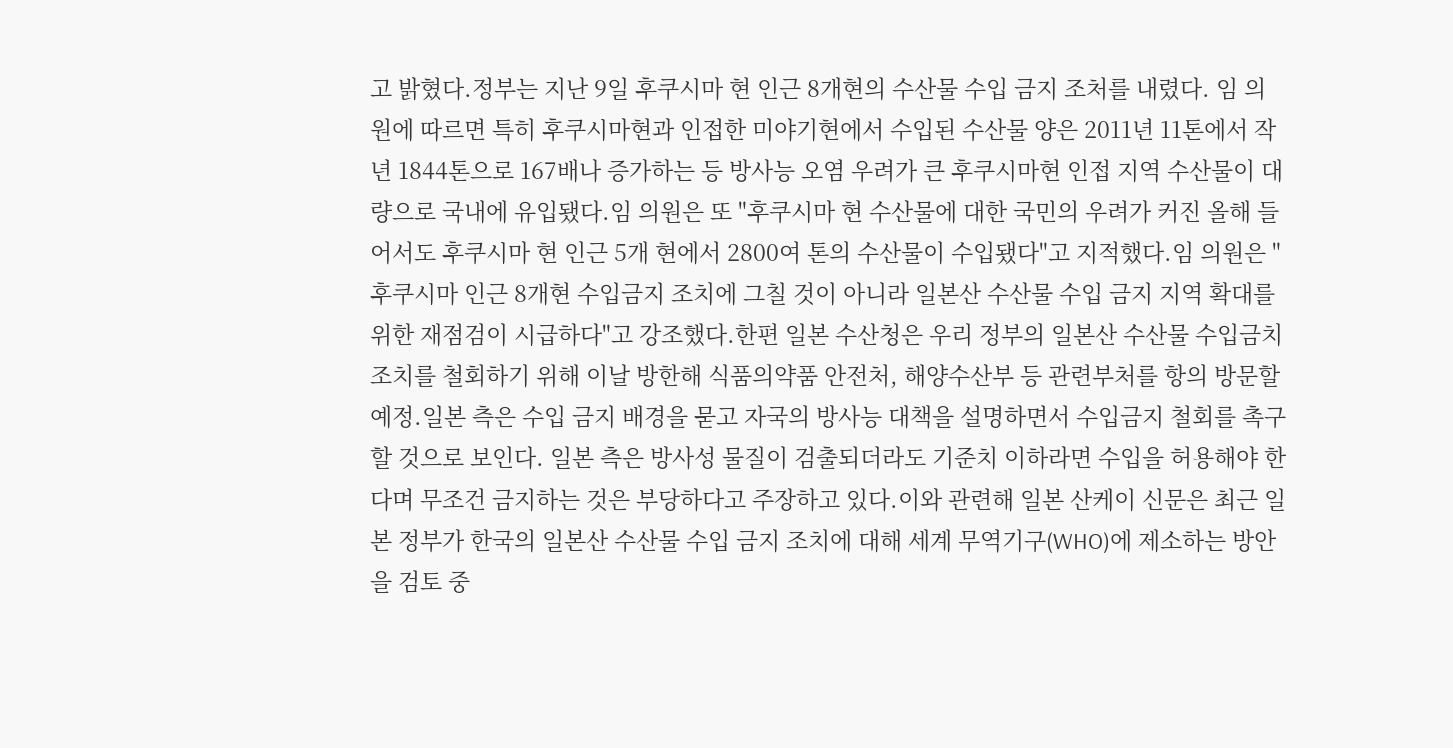고 밝혔다.정부는 지난 9일 후쿠시마 현 인근 8개현의 수산물 수입 금지 조처를 내렸다. 임 의원에 따르면 특히 후쿠시마현과 인접한 미야기현에서 수입된 수산물 양은 2011년 11톤에서 작년 1844톤으로 167배나 증가하는 등 방사능 오염 우려가 큰 후쿠시마현 인접 지역 수산물이 대량으로 국내에 유입됐다.임 의원은 또 "후쿠시마 현 수산물에 대한 국민의 우려가 커진 올해 들어서도 후쿠시마 현 인근 5개 현에서 2800여 톤의 수산물이 수입됐다"고 지적했다.임 의원은 "후쿠시마 인근 8개현 수입금지 조치에 그칠 것이 아니라 일본산 수산물 수입 금지 지역 확대를 위한 재점검이 시급하다"고 강조했다.한편 일본 수산청은 우리 정부의 일본산 수산물 수입금치 조치를 철회하기 위해 이날 방한해 식품의약품 안전처, 해양수산부 등 관련부처를 항의 방문할 예정.일본 측은 수입 금지 배경을 묻고 자국의 방사능 대책을 설명하면서 수입금지 철회를 촉구할 것으로 보인다. 일본 측은 방사성 물질이 검출되더라도 기준치 이하라면 수입을 허용해야 한다며 무조건 금지하는 것은 부당하다고 주장하고 있다.이와 관련해 일본 산케이 신문은 최근 일본 정부가 한국의 일본산 수산물 수입 금지 조치에 대해 세계 무역기구(WHO)에 제소하는 방안을 검토 중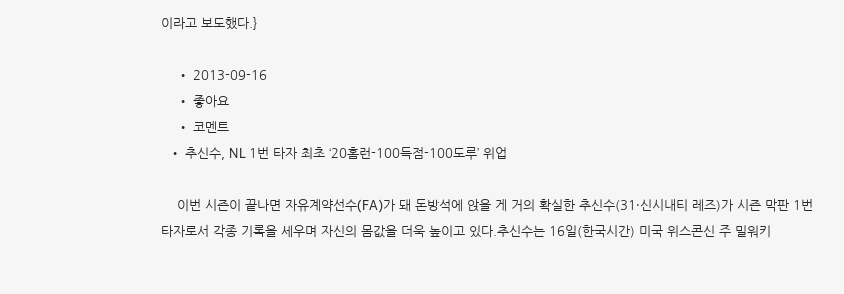이라고 보도했다.}

    • 2013-09-16
    • 좋아요
    • 코멘트
  • 추신수, NL 1번 타자 최초 ‘20홈런-100득점-100도루’ 위업

    이번 시즌이 끝나면 자유계약선수(FA)가 돼 돈방석에 앉을 게 거의 확실한 추신수(31·신시내티 레즈)가 시즌 막판 1번 타자로서 각종 기록을 세우며 자신의 몸값을 더욱 높이고 있다.추신수는 16일(한국시간) 미국 위스콘신 주 밀워키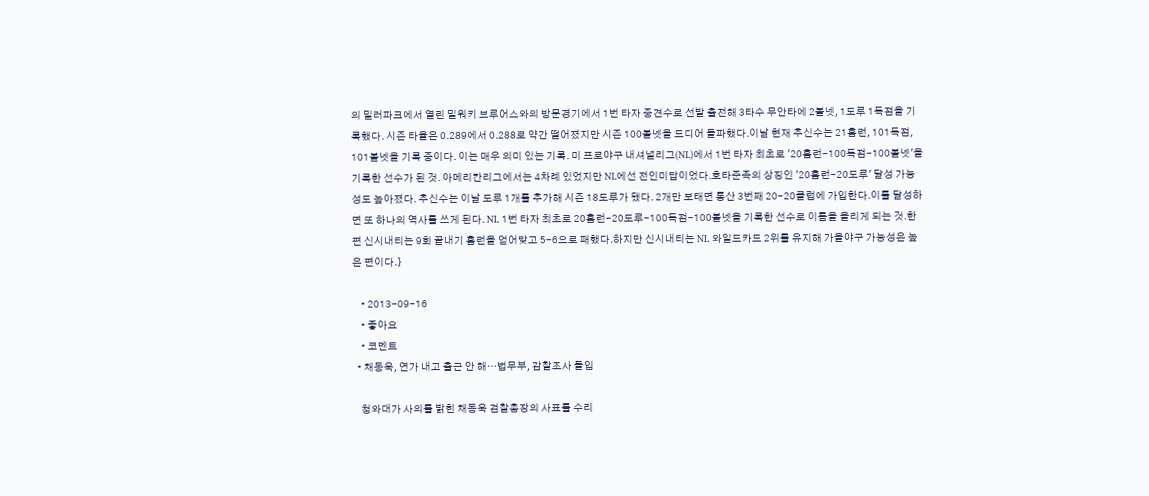의 밀러파크에서 열린 밀워키 브루어스와의 방문경기에서 1번 타자 중견수로 선발 출전해 3타수 무안타에 2볼넷, 1도루 1득점을 기록했다. 시즌 타율은 0.289에서 0.288로 약간 떨어졌지만 시즌 100볼넷을 드디어 돌파했다.이날 현재 추신수는 21홈런, 101득점, 101볼넷을 기록 중이다. 이는 매우 의미 있는 기록. 미 프로야구 내셔널리그(NL)에서 1번 타자 최초로 '20홈런-100득점-100볼넷'을 기록한 선수가 된 것. 아메리칸리그에서는 4차례 있었지만 NL에선 전인미답이었다.호타준족의 상징인 '20홈런-20도루' 달성 가능성도 높아졌다. 추신수는 이날 도루 1개를 추가해 시즌 18도루가 됐다. 2개만 보태면 통산 3번째 20-20클럽에 가입한다.이를 달성하면 또 하나의 역사를 쓰게 된다. NL 1번 타자 최초로 20홈런-20도루-100득점-100볼넷을 기록한 선수로 이름을 올리게 되는 것.한편 신시내티는 9회 끝내기 홈런을 얻어맞고 5-6으로 패했다.하지만 신시내티는 NL 와일드카드 2위를 유지해 가을야구 가능성은 높은 편이다.}

    • 2013-09-16
    • 좋아요
    • 코멘트
  • 채동욱, 연가 내고 출근 안 해…법무부, 감찰조사 돌입

    청와대가 사의를 밝힌 채동욱 검찰총장의 사표를 수리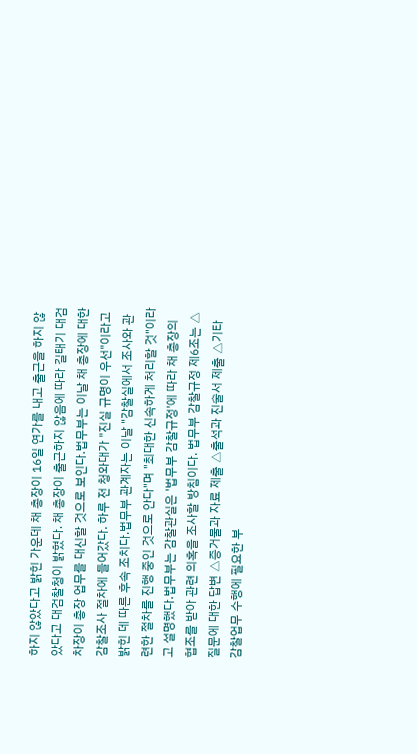하지 않았다고 밝힌 가운데 채 총장이 16일 연가를 내고 출근을 하지 않았다고 대검찰청이 밝혔다. 채 총장이 출근하지 않음에 따라 길태기 대검 차장이 총장 업무를 대신할 것으로 보인다.법무부는 이날 채 총장에 대한 감찰조사 절차에 들어갔다. 하루 전 청와대가 "진실 규명이 우선"이라고 밝힌 데 따른 후속 조치다.법무부 관계자는 이날 "감찰실에서 조사와 관련한 절차를 진행 중인 것으로 안다"며 "최대한 신속하게 처리할 것"이라고 설명했다.법무부는 감찰관실은 '법무부 감찰규정'에 따라 채 총장의 협조를 받아 관련 의혹을 조사할 방침이다. 법무부 감찰규정 제6조는 △질문에 대한 답변 △증거물과 자료 제출 △출석과 진술서 제출 △기타 감찰업무 수행에 필요한 부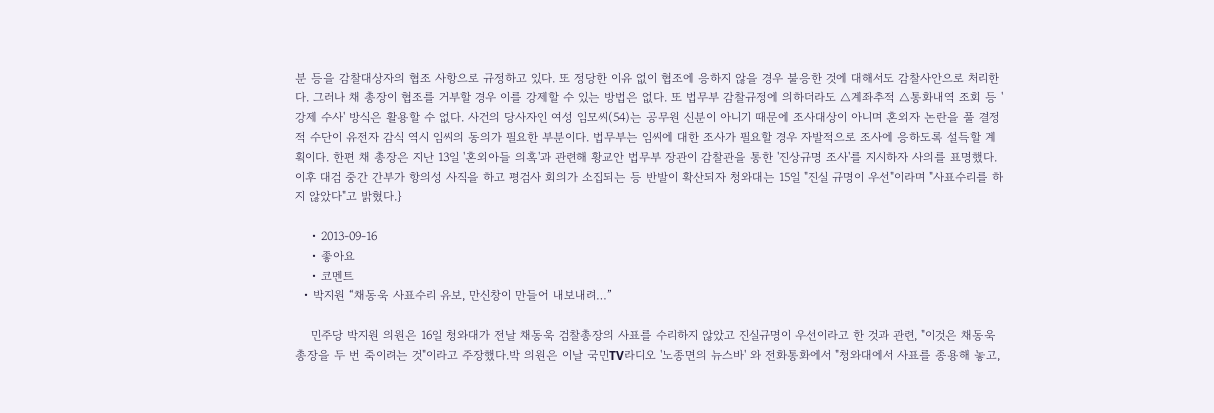분 등을 감찰대상자의 협조 사항으로 규정하고 있다. 또 정당한 이유 없이 협조에 응하지 않을 경우 불응한 것에 대해서도 감찰사안으로 처리한다. 그러나 채 총장이 협조를 거부할 경우 이를 강제할 수 있는 방법은 없다. 또 법무부 감찰규정에 의하더라도 △계좌추적 △통화내역 조회 등 '강제 수사' 방식은 활용할 수 없다. 사건의 당사자인 여성 임모씨(54)는 공무원 신분이 아니기 때문에 조사대상이 아니며 혼외자 논란을 풀 결정적 수단이 유전자 감식 역시 임씨의 동의가 필요한 부분이다. 법무부는 임씨에 대한 조사가 필요할 경우 자발적으로 조사에 응하도록 설득할 계획이다. 한편 채 총장은 지난 13일 '혼외아들 의혹'과 관련해 황교안 법무부 장관이 감찰관을 통한 '진상규명 조사'를 지시하자 사의를 표명했다. 이후 대검 중간 간부가 항의성 사직을 하고 평검사 회의가 소집되는 등 반발이 확산되자 청와대는 15일 "진실 규명이 우선"이라며 "사표수리를 하지 않았다"고 밝혔다.}

    • 2013-09-16
    • 좋아요
    • 코멘트
  • 박지원 “채동욱 사표수리 유보, 만신창이 만들어 내보내려…”

    민주당 박지원 의원은 16일 청와대가 전날 채동욱 검찰총장의 사표를 수리하지 않았고 진실규명이 우선이라고 한 것과 관련, "이것은 채동욱 총장을 두 번 죽이려는 것"이라고 주장했다.박 의원은 이날 국민TV라디오 '노종면의 뉴스바' 와 전화통화에서 "청와대에서 사표를 종용해 놓고,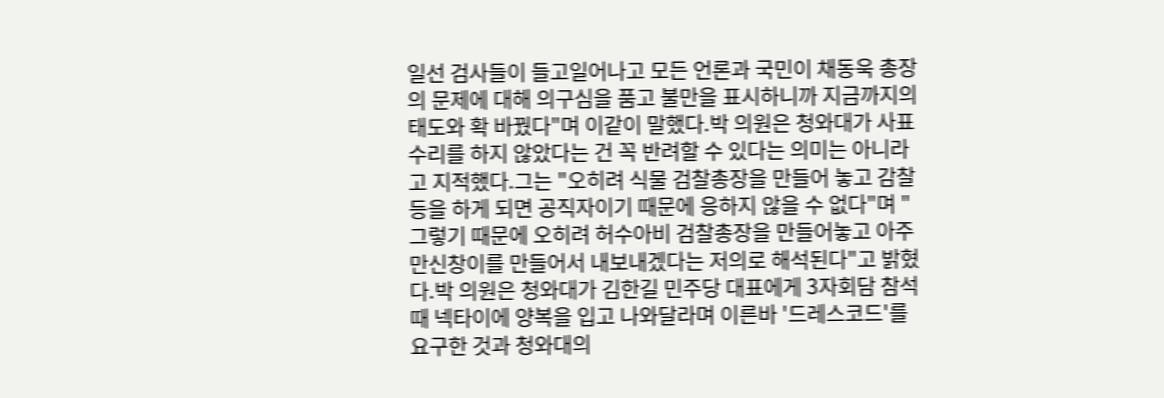일선 검사들이 들고일어나고 모든 언론과 국민이 채동욱 총장의 문제에 대해 의구심을 품고 불만을 표시하니까 지금까지의 태도와 확 바꿨다"며 이같이 말했다.박 의원은 청와대가 사표수리를 하지 않았다는 건 꼭 반려할 수 있다는 의미는 아니라고 지적했다.그는 "오히려 식물 검찰총장을 만들어 놓고 감찰 등을 하게 되면 공직자이기 때문에 응하지 않을 수 없다"며 "그렇기 때문에 오히려 허수아비 검찰총장을 만들어놓고 아주 만신창이를 만들어서 내보내겠다는 저의로 해석된다"고 밝혔다.박 의원은 청와대가 김한길 민주당 대표에게 3자회담 참석 때 넥타이에 양복을 입고 나와달라며 이른바 '드레스코드'를 요구한 것과 청와대의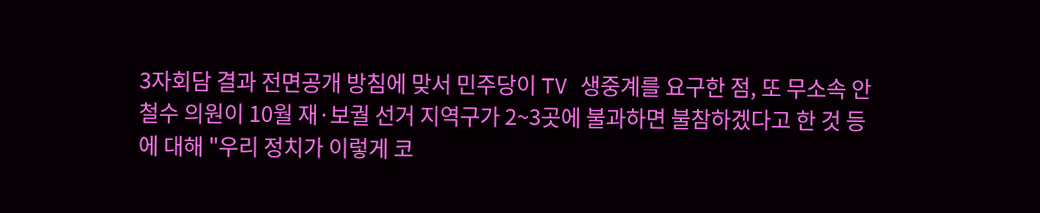3자회담 결과 전면공개 방침에 맞서 민주당이 TV 생중계를 요구한 점, 또 무소속 안철수 의원이 10월 재·보궐 선거 지역구가 2~3곳에 불과하면 불참하겠다고 한 것 등에 대해 "우리 정치가 이렇게 코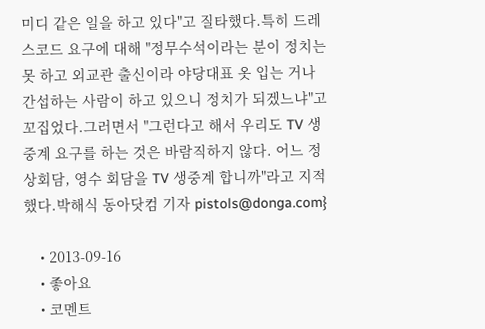미디 같은 일을 하고 있다"고 질타했다.특히 드레스코드 요구에 대해 "정무수석이라는 분이 정치는 못 하고 외교관 출신이라 야당대표 옷 입는 거나 간섭하는 사람이 하고 있으니 정치가 되겠느냐"고 꼬집었다.그러면서 "그런다고 해서 우리도 TV 생중계 요구를 하는 것은 바람직하지 않다. 어느 정상회담, 영수 회담을 TV 생중계 합니까"라고 지적했다.박해식 동아닷컴 기자 pistols@donga.com}

    • 2013-09-16
    • 좋아요
    • 코멘트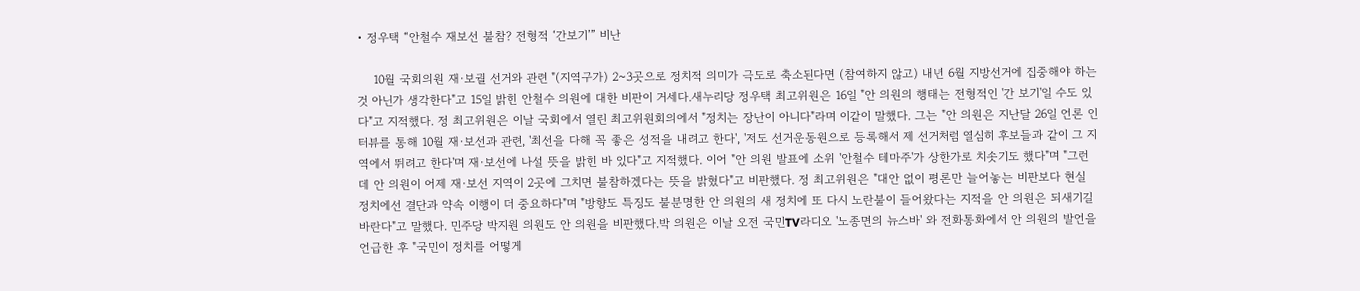• 정우택 “안철수 재보선 불참? 전형적 ‘간보기’” 비난

    10월 국회의원 재·보궐 선거와 관련 "(지역구가) 2~3곳으로 정치적 의미가 극도로 축소된다면 (참여하지 않고) 내년 6월 지방선거에 집중해야 하는 것 아닌가 생각한다"고 15일 밝힌 안철수 의원에 대한 비판이 거세다.새누리당 정우택 최고위원은 16일 "안 의원의 행태는 전형적인 '간 보기'일 수도 있다"고 지적했다. 정 최고위원은 이날 국회에서 열린 최고위원회의에서 "정치는 장난이 아니다"라며 이같이 말했다. 그는 "안 의원은 지난달 26일 언론 인터뷰를 통해 10월 재·보선과 관련, '최선을 다해 꼭 좋은 성적을 내려고 한다', '저도 선거운동원으로 등록해서 제 선거처럼 열심히 후보들과 같이 그 지역에서 뛰려고 한다'며 재·보선에 나설 뜻을 밝힌 바 있다"고 지적했다. 이어 "안 의원 발표에 소위 '안철수 테마주'가 상한가로 치솟기도 했다"며 "그런데 안 의원이 어제 재·보선 지역이 2곳에 그치면 불참하겠다는 뜻을 밝혔다"고 비판했다. 정 최고위원은 "대안 없이 평론만 늘어놓는 비판보다 현실 정치에선 결단과 약속 이행이 더 중요하다"며 "방향도 특징도 불분명한 안 의원의 새 정치에 또 다시 노란불이 들어왔다는 지적을 안 의원은 되새기길 바란다"고 말했다. 민주당 박지원 의원도 안 의원을 비판했다.박 의원은 이날 오전 국민TV라디오 '노종면의 뉴스바' 와 전화통화에서 안 의원의 발언을 언급한 후 "국민이 정치를 어떻게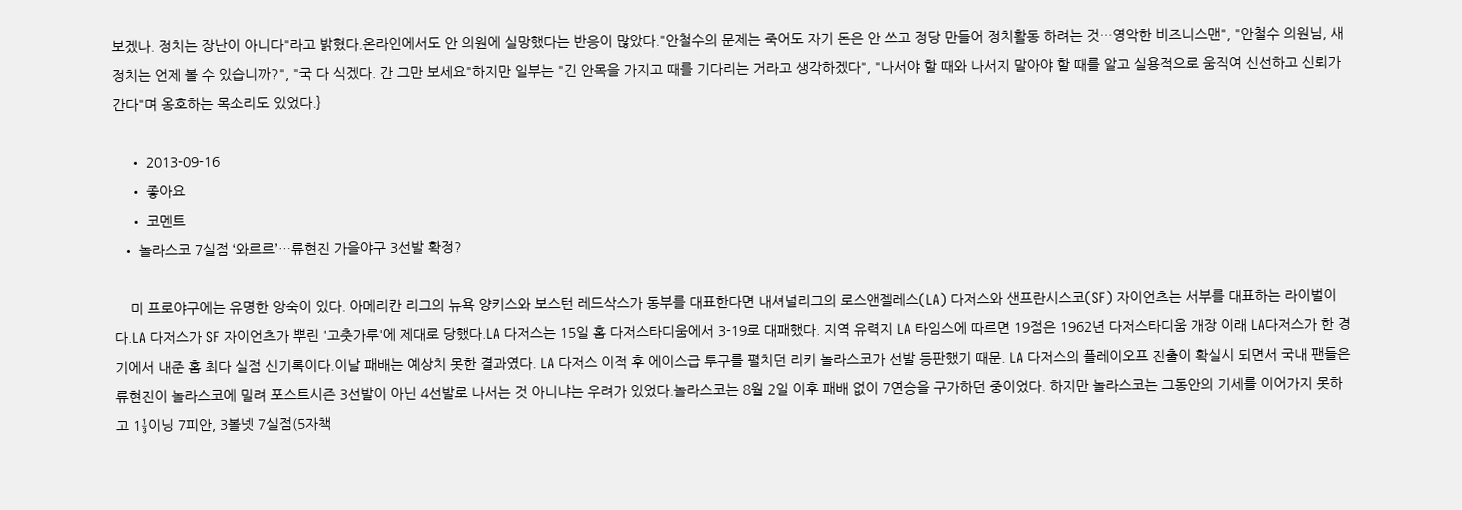보겠나. 정치는 장난이 아니다"라고 밝혔다.온라인에서도 안 의원에 실망했다는 반응이 많았다."안철수의 문제는 죽어도 자기 돈은 안 쓰고 정당 만들어 정치활동 하려는 것…영악한 비즈니스맨", "안철수 의원님, 새 정치는 언제 볼 수 있습니까?", "국 다 식겠다. 간 그만 보세요"하지만 일부는 "긴 안목을 가지고 때를 기다리는 거라고 생각하겠다", "나서야 할 때와 나서지 말아야 할 때를 알고 실용적으로 움직여 신선하고 신뢰가 간다"며 옹호하는 목소리도 있었다.}

    • 2013-09-16
    • 좋아요
    • 코멘트
  • 놀라스코 7실점 ‘와르르’…류현진 가을야구 3선발 확정?

    미 프로야구에는 유명한 앙숙이 있다. 아메리칸 리그의 뉴욕 양키스와 보스턴 레드삭스가 동부를 대표한다면 내셔널리그의 로스앤젤레스(LA) 다저스와 샌프란시스코(SF) 자이언츠는 서부를 대표하는 라이벌이다.LA 다저스가 SF 자이언츠가 뿌린 '고춧가루'에 제대로 당했다.LA 다저스는 15일 홈 다저스타디움에서 3-19로 대패했다. 지역 유력지 LA 타임스에 따르면 19점은 1962년 다저스타디움 개장 이래 LA다저스가 한 경기에서 내준 홈 최다 실점 신기록이다.이날 패배는 예상치 못한 결과였다. LA 다저스 이적 후 에이스급 투구를 펼치던 리키 놀라스코가 선발 등판했기 때문. LA 다저스의 플레이오프 진출이 확실시 되면서 국내 팬들은 류현진이 놀라스코에 밀려 포스트시즌 3선발이 아닌 4선발로 나서는 것 아니냐는 우려가 있었다.놀라스코는 8월 2일 이후 패배 없이 7연승을 구가하던 중이었다. 하지만 놀라스코는 그동안의 기세를 이어가지 못하고 1⅓이닝 7피안, 3볼넷 7실점(5자책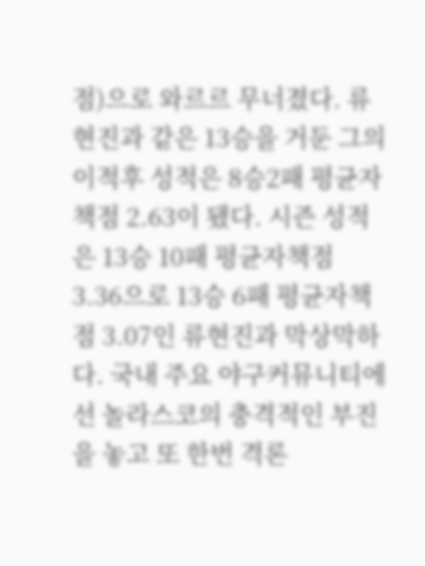점)으로 와르르 무너졌다. 류현진과 같은 13승을 거둔 그의 이적후 성적은 8승2패 평균자책점 2.63이 됐다. 시즌 성적은 13승 10패 평균자책점 3.36으로 13승 6패 평균자책점 3.07인 류현진과 막상막하다. 국내 주요 야구커뮤니티에선 놀라스코의 충격적인 부진을 놓고 또 한번 격론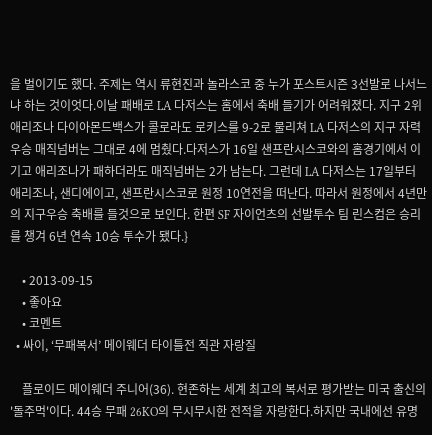을 벌이기도 했다. 주제는 역시 류현진과 놀라스코 중 누가 포스트시즌 3선발로 나서느냐 하는 것이엇다.이날 패배로 LA 다저스는 홈에서 축배 들기가 어려워졌다. 지구 2위 애리조나 다이아몬드백스가 콜로라도 로키스를 9-2로 물리쳐 LA 다저스의 지구 자력 우승 매직넘버는 그대로 4에 멈췄다.다저스가 16일 샌프란시스코와의 홈경기에서 이기고 애리조나가 패하더라도 매직넘버는 2가 남는다. 그런데 LA 다저스는 17일부터 애리조나, 샌디에이고, 샌프란시스코로 원정 10연전을 떠난다. 따라서 원정에서 4년만의 지구우승 축배를 들것으로 보인다. 한편 SF 자이언츠의 선발투수 팀 린스컴은 승리를 챙겨 6년 연속 10승 투수가 됐다.}

    • 2013-09-15
    • 좋아요
    • 코멘트
  • 싸이, ‘무패복서’ 메이웨더 타이틀전 직관 자랑질

    플로이드 메이웨더 주니어(36). 현존하는 세계 최고의 복서로 평가받는 미국 출신의 '돌주먹'이다. 44승 무패 26KO의 무시무시한 전적을 자랑한다.하지만 국내에선 유명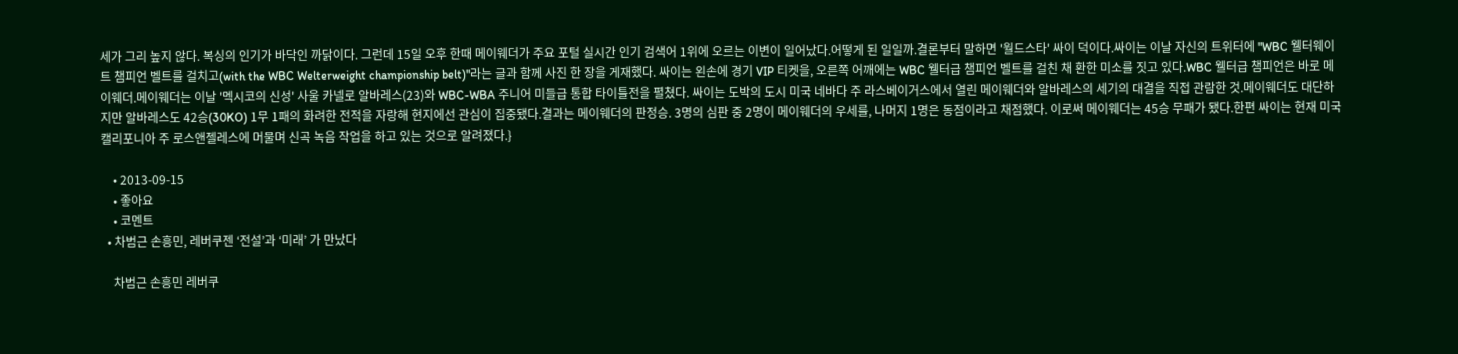세가 그리 높지 않다. 복싱의 인기가 바닥인 까닭이다. 그런데 15일 오후 한때 메이웨더가 주요 포털 실시간 인기 검색어 1위에 오르는 이변이 일어났다.어떻게 된 일일까.결론부터 말하면 '월드스타' 싸이 덕이다.싸이는 이날 자신의 트위터에 "WBC 웰터웨이트 챔피언 벨트를 걸치고(with the WBC Welterweight championship belt)"라는 글과 함께 사진 한 장을 게재했다. 싸이는 왼손에 경기 VIP 티켓을, 오른쪽 어깨에는 WBC 웰터급 챔피언 벨트를 걸친 채 환한 미소를 짓고 있다.WBC 웰터급 챔피언은 바로 메이웨더.메이웨더는 이날 '멕시코의 신성' 사울 카넬로 알바레스(23)와 WBC-WBA 주니어 미들급 통합 타이틀전을 펼쳤다. 싸이는 도박의 도시 미국 네바다 주 라스베이거스에서 열린 메이웨더와 알바레스의 세기의 대결을 직접 관람한 것.메이웨더도 대단하지만 알바레스도 42승(30KO) 1무 1패의 화려한 전적을 자랑해 현지에선 관심이 집중됐다.결과는 메이웨더의 판정승. 3명의 심판 중 2명이 메이웨더의 우세를, 나머지 1명은 동점이라고 채점했다. 이로써 메이웨더는 45승 무패가 됐다.한편 싸이는 현재 미국 캘리포니아 주 로스앤젤레스에 머물며 신곡 녹음 작업을 하고 있는 것으로 알려졌다.}

    • 2013-09-15
    • 좋아요
    • 코멘트
  • 차범근 손흥민, 레버쿠젠 ‘전설’과 ‘미래’ 가 만났다

    차범근 손흥민 레버쿠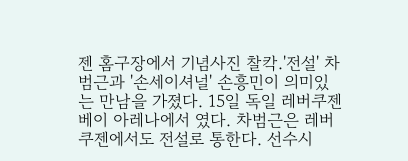젠 홈구장에서 기념사진 찰칵.'전설' 차범근과 '손세이셔널' 손흥민이 의미있는 만남을 가졌다. 15일 독일 레버쿠젠 베이 아레나에서 였다. 차범근은 레버쿠젠에서도 전설로 통한다. 선수시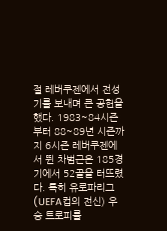절 레버쿠젠에서 전성기를 보내며 큰 공헌을 했다. 1983~84시즌 부터 88~89년 시즌까지 6시즌 레버쿠젠에서 뛴 차범근은 185경기에서 52골을 터뜨렸다. 특히 유로파리그(UEFA컵의 전신) 우승 트로피를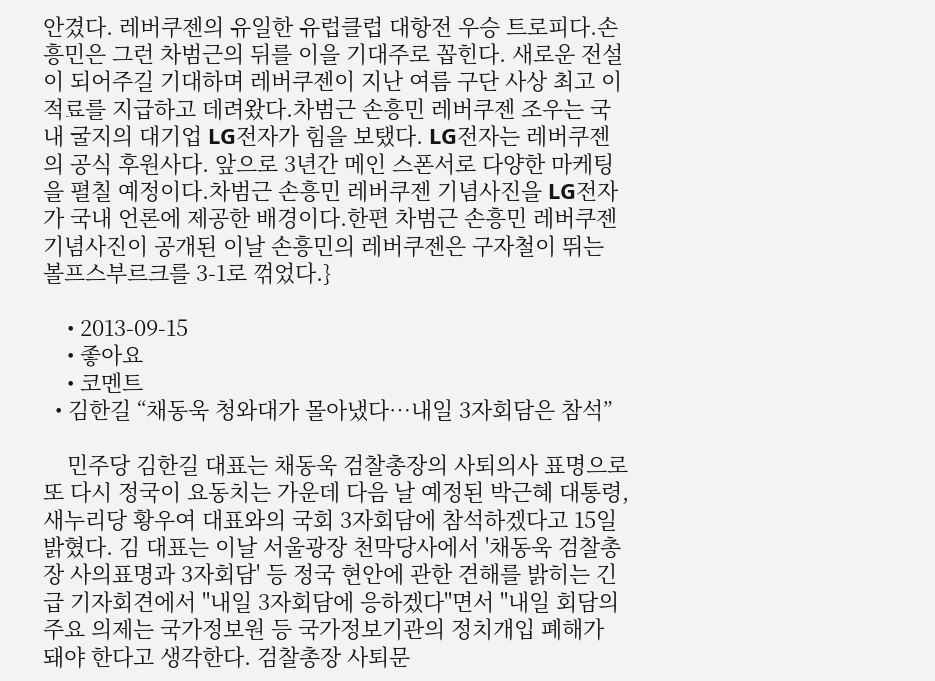안겼다. 레버쿠젠의 유일한 유럽클럽 대항전 우승 트로피다.손흥민은 그런 차범근의 뒤를 이을 기대주로 꼽힌다. 새로운 전설이 되어주길 기대하며 레버쿠젠이 지난 여름 구단 사상 최고 이적료를 지급하고 데려왔다.차범근 손흥민 레버쿠젠 조우는 국내 굴지의 대기업 LG전자가 힘을 보탰다. LG전자는 레버쿠젠의 공식 후원사다. 앞으로 3년간 메인 스폰서로 다양한 마케팅을 펼칠 예정이다.차범근 손흥민 레버쿠젠 기념사진을 LG전자가 국내 언론에 제공한 배경이다.한편 차범근 손흥민 레버쿠젠 기념사진이 공개된 이날 손흥민의 레버쿠젠은 구자철이 뛰는 볼프스부르크를 3-1로 꺾었다.}

    • 2013-09-15
    • 좋아요
    • 코멘트
  • 김한길 “채동욱 청와대가 몰아냈다…내일 3자회담은 참석”

    민주당 김한길 대표는 채동욱 검찰총장의 사퇴의사 표명으로 또 다시 정국이 요동치는 가운데 다음 날 예정된 박근혜 대통령, 새누리당 황우여 대표와의 국회 3자회담에 참석하겠다고 15일 밝혔다. 김 대표는 이날 서울광장 천막당사에서 '채동욱 검찰총장 사의표명과 3자회담' 등 정국 현안에 관한 견해를 밝히는 긴급 기자회견에서 "내일 3자회담에 응하겠다"면서 "내일 회담의 주요 의제는 국가정보원 등 국가정보기관의 정치개입 폐해가 돼야 한다고 생각한다. 검찰총장 사퇴문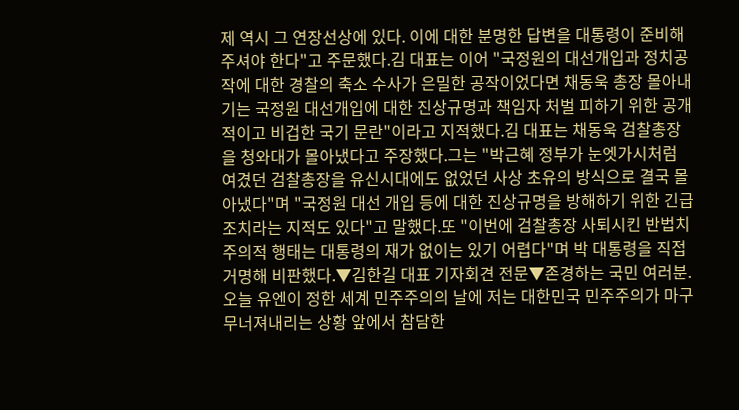제 역시 그 연장선상에 있다. 이에 대한 분명한 답변을 대통령이 준비해주셔야 한다"고 주문했다.김 대표는 이어 "국정원의 대선개입과 정치공작에 대한 경찰의 축소 수사가 은밀한 공작이었다면 채동욱 총장 몰아내기는 국정원 대선개입에 대한 진상규명과 책임자 처벌 피하기 위한 공개적이고 비겁한 국기 문란"이라고 지적했다.김 대표는 채동욱 검찰총장을 청와대가 몰아냈다고 주장했다.그는 "박근혜 정부가 눈엣가시처럼 여겼던 검찰총장을 유신시대에도 없었던 사상 초유의 방식으로 결국 몰아냈다"며 "국정원 대선 개입 등에 대한 진상규명을 방해하기 위한 긴급조치라는 지적도 있다"고 말했다.또 "이번에 검찰총장 사퇴시킨 반법치주의적 행태는 대통령의 재가 없이는 있기 어렵다"며 박 대통령을 직접 거명해 비판했다.▼김한길 대표 기자회견 전문▼존경하는 국민 여러분. 오늘 유엔이 정한 세계 민주주의의 날에 저는 대한민국 민주주의가 마구 무너져내리는 상황 앞에서 참담한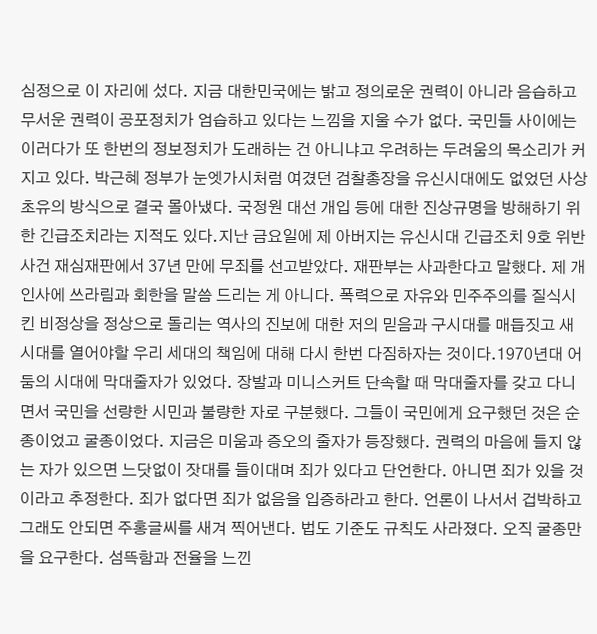심정으로 이 자리에 섰다. 지금 대한민국에는 밝고 정의로운 권력이 아니라 음습하고 무서운 권력이 공포정치가 엄습하고 있다는 느낌을 지울 수가 없다. 국민들 사이에는 이러다가 또 한번의 정보정치가 도래하는 건 아니냐고 우려하는 두려움의 목소리가 커지고 있다. 박근혜 정부가 눈엣가시처럼 여겼던 검찰총장을 유신시대에도 없었던 사상 초유의 방식으로 결국 몰아냈다. 국정원 대선 개입 등에 대한 진상규명을 방해하기 위한 긴급조치라는 지적도 있다.지난 금요일에 제 아버지는 유신시대 긴급조치 9호 위반사건 재심재판에서 37년 만에 무죄를 선고받았다. 재판부는 사과한다고 말했다. 제 개인사에 쓰라림과 회한을 말씀 드리는 게 아니다. 폭력으로 자유와 민주주의를 질식시킨 비정상을 정상으로 돌리는 역사의 진보에 대한 저의 믿음과 구시대를 매듭짓고 새 시대를 열어야할 우리 세대의 책임에 대해 다시 한번 다짐하자는 것이다.1970년대 어둠의 시대에 막대줄자가 있었다. 장발과 미니스커트 단속할 때 막대줄자를 갖고 다니면서 국민을 선량한 시민과 불량한 자로 구분했다. 그들이 국민에게 요구했던 것은 순종이었고 굴종이었다. 지금은 미움과 증오의 줄자가 등장했다. 권력의 마음에 들지 않는 자가 있으면 느닷없이 잣대를 들이대며 죄가 있다고 단언한다. 아니면 죄가 있을 것이라고 추정한다. 죄가 없다면 죄가 없음을 입증하라고 한다. 언론이 나서서 겁박하고 그래도 안되면 주홍글씨를 새겨 찍어낸다. 법도 기준도 규칙도 사라졌다. 오직 굴종만을 요구한다. 섬뜩함과 전율을 느낀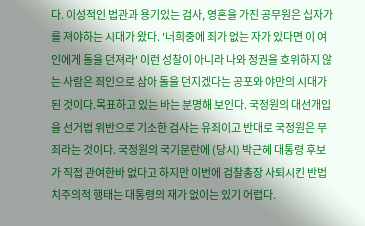다. 이성적인 법관과 용기있는 검사, 영혼을 가진 공무원은 십자가를 져야하는 시대가 왔다. '너희중에 죄가 없는 자가 있다면 이 여인에게 돌을 던져라' 이런 성찰이 아니라 나와 정권을 호위하지 않는 사람은 죄인으로 삼아 돌을 던지겠다는 공포와 야만의 시대가 된 것이다.목표하고 있는 바는 분명해 보인다. 국정원의 대선개입을 선거법 위반으로 기소한 검사는 유죄이고 반대로 국정원은 무죄라는 것이다. 국정원의 국기문란에 (당시) 박근혜 대통령 후보가 직접 관여한바 없다고 하지만 이번에 검찰총장 사퇴시킨 반법치주의적 행태는 대통령의 재가 없이는 있기 어렵다.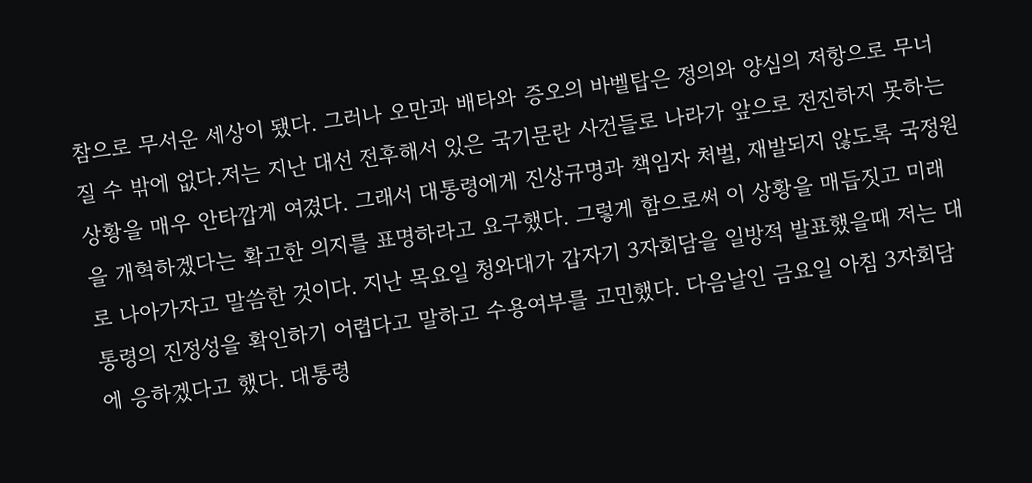참으로 무서운 세상이 됐다. 그러나 오만과 배타와 증오의 바벨탑은 정의와 양심의 저항으로 무너질 수 밖에 없다.저는 지난 대선 전후해서 있은 국기문란 사건들로 나라가 앞으로 전진하지 못하는 상황을 매우 안타깝게 여겼다. 그래서 대통령에게 진상규명과 책임자 처벌, 재발되지 않도록 국정원을 개혁하겠다는 확고한 의지를 표명하라고 요구했다. 그렇게 함으로써 이 상황을 매듭짓고 미래로 나아가자고 말씀한 것이다. 지난 목요일 청와대가 갑자기 3자회담을 일방적 발표했을때 저는 대통령의 진정성을 확인하기 어렵다고 말하고 수용여부를 고민했다. 다음날인 금요일 아침 3자회담에 응하겠다고 했다. 대통령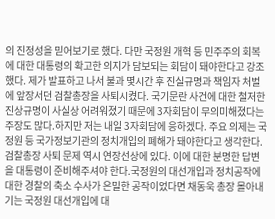의 진정성을 믿어보기로 했다. 다만 국정원 개혁 등 민주주의 회복에 대한 대통령의 확고한 의지가 담보되는 회담이 돼야한다고 강조했다. 제가 발표하고 나서 불과 몇시간 후 진실규명과 책임자 처벌에 앞장서던 검찰총장을 사퇴시켰다. 국기문란 사건에 대한 철저한 진상규명이 사실상 어려워졌기 때문에 3자회담이 무의미해졌다는 주장도 많다.하지만 저는 내일 3자회담에 응하겠다. 주요 의제는 국정원 등 국가정보기관의 정치개입의 폐해가 돼야한다고 생각한다. 검찰총장 사퇴 문제 역시 연장선상에 있다. 이에 대한 분명한 답변을 대통령이 준비해주셔야 한다.국정원의 대선개입과 정치공작에 대한 경찰의 축소 수사가 은밀한 공작이었다면 채동욱 총장 몰아내기는 국정원 대선개입에 대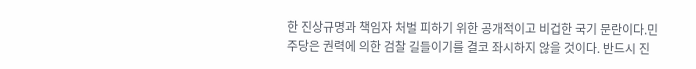한 진상규명과 책임자 처벌 피하기 위한 공개적이고 비겁한 국기 문란이다.민주당은 권력에 의한 검찰 길들이기를 결코 좌시하지 않을 것이다. 반드시 진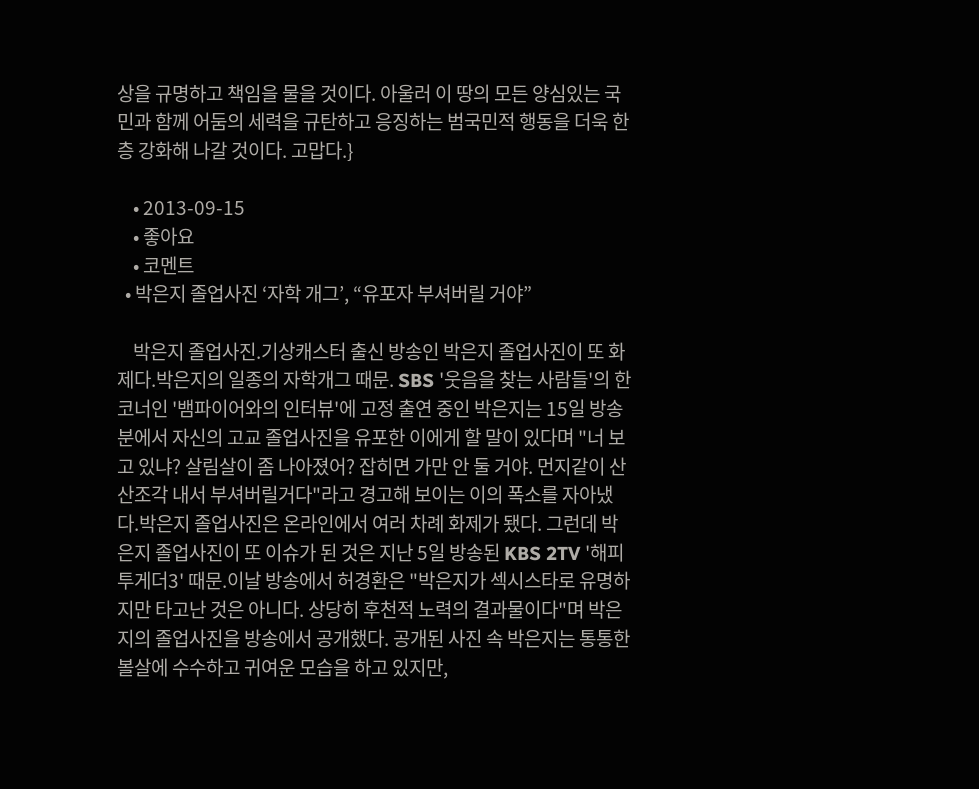상을 규명하고 책임을 물을 것이다. 아울러 이 땅의 모든 양심있는 국민과 함께 어둠의 세력을 규탄하고 응징하는 범국민적 행동을 더욱 한층 강화해 나갈 것이다. 고맙다.}

    • 2013-09-15
    • 좋아요
    • 코멘트
  • 박은지 졸업사진 ‘자학 개그’, “유포자 부셔버릴 거야”

    박은지 졸업사진.기상캐스터 출신 방송인 박은지 졸업사진이 또 화제다.박은지의 일종의 자학개그 때문. SBS '웃음을 찾는 사람들'의 한 코너인 '뱀파이어와의 인터뷰'에 고정 출연 중인 박은지는 15일 방송 분에서 자신의 고교 졸업사진을 유포한 이에게 할 말이 있다며 "너 보고 있냐? 살림살이 좀 나아졌어? 잡히면 가만 안 둘 거야. 먼지같이 산산조각 내서 부셔버릴거다"라고 경고해 보이는 이의 폭소를 자아냈다.박은지 졸업사진은 온라인에서 여러 차례 화제가 됐다. 그런데 박은지 졸업사진이 또 이슈가 된 것은 지난 5일 방송된 KBS 2TV '해피투게더3' 때문.이날 방송에서 허경환은 "박은지가 섹시스타로 유명하지만 타고난 것은 아니다. 상당히 후천적 노력의 결과물이다"며 박은지의 졸업사진을 방송에서 공개했다. 공개된 사진 속 박은지는 통통한 볼살에 수수하고 귀여운 모습을 하고 있지만,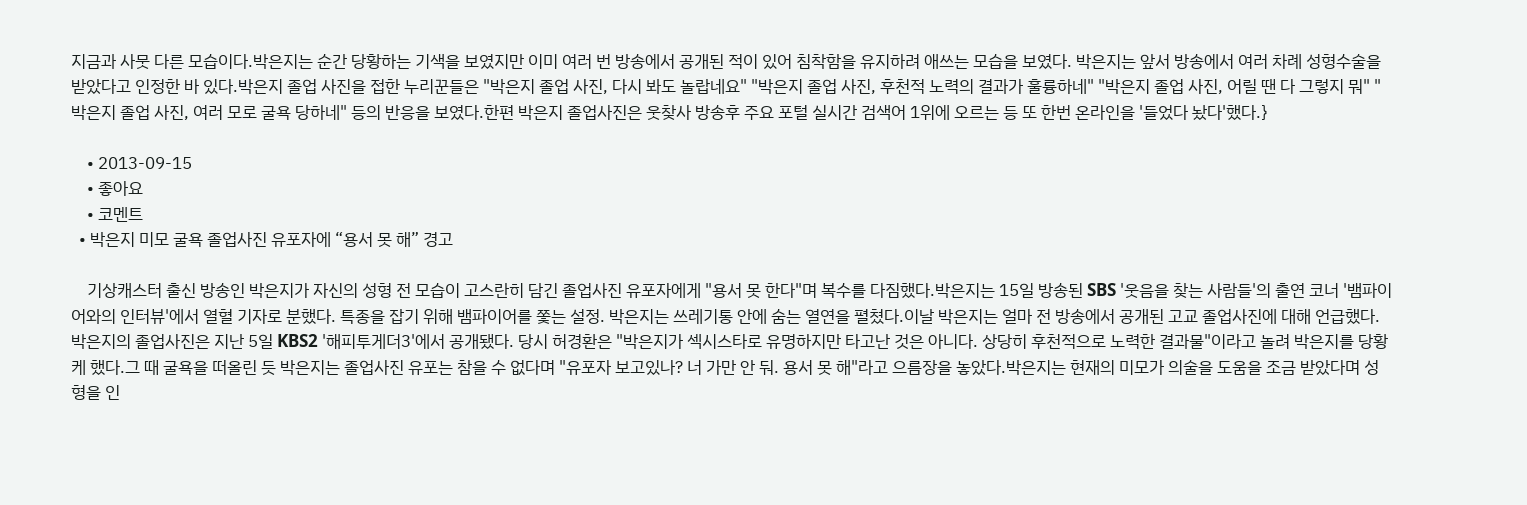지금과 사뭇 다른 모습이다.박은지는 순간 당황하는 기색을 보였지만 이미 여러 번 방송에서 공개된 적이 있어 침착함을 유지하려 애쓰는 모습을 보였다. 박은지는 앞서 방송에서 여러 차례 성형수술을 받았다고 인정한 바 있다.박은지 졸업 사진을 접한 누리꾼들은 "박은지 졸업 사진, 다시 봐도 놀랍네요" "박은지 졸업 사진, 후천적 노력의 결과가 훌륭하네" "박은지 졸업 사진, 어릴 땐 다 그렇지 뭐" "박은지 졸업 사진, 여러 모로 굴욕 당하네" 등의 반응을 보였다.한편 박은지 졸업사진은 웃찾사 방송후 주요 포털 실시간 검색어 1위에 오르는 등 또 한번 온라인을 '들었다 놨다'했다.}

    • 2013-09-15
    • 좋아요
    • 코멘트
  • 박은지 미모 굴욕 졸업사진 유포자에 “용서 못 해” 경고

    기상캐스터 출신 방송인 박은지가 자신의 성형 전 모습이 고스란히 담긴 졸업사진 유포자에게 "용서 못 한다"며 복수를 다짐했다.박은지는 15일 방송된 SBS '웃음을 찾는 사람들'의 출연 코너 '뱀파이어와의 인터뷰'에서 열혈 기자로 분했다. 특종을 잡기 위해 뱀파이어를 쫓는 설정. 박은지는 쓰레기통 안에 숨는 열연을 펼쳤다.이날 박은지는 얼마 전 방송에서 공개된 고교 졸업사진에 대해 언급했다. 박은지의 졸업사진은 지난 5일 KBS2 '해피투게더3'에서 공개됐다. 당시 허경환은 "박은지가 섹시스타로 유명하지만 타고난 것은 아니다. 상당히 후천적으로 노력한 결과물"이라고 놀려 박은지를 당황케 했다.그 때 굴욕을 떠올린 듯 박은지는 졸업사진 유포는 참을 수 없다며 "유포자 보고있나? 너 가만 안 둬. 용서 못 해"라고 으름장을 놓았다.박은지는 현재의 미모가 의술을 도움을 조금 받았다며 성형을 인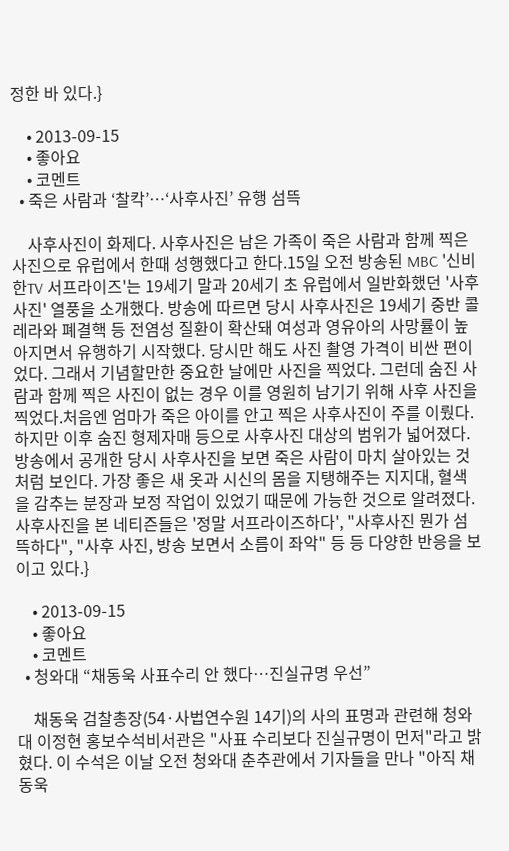정한 바 있다.}

    • 2013-09-15
    • 좋아요
    • 코멘트
  • 죽은 사람과 ‘찰칵’…‘사후사진’ 유행 섬뜩

    사후사진이 화제다. 사후사진은 남은 가족이 죽은 사람과 함께 찍은 사진으로 유럽에서 한때 성행했다고 한다.15일 오전 방송된 MBC '신비한TV 서프라이즈'는 19세기 말과 20세기 초 유럽에서 일반화했던 '사후사진' 열풍을 소개했다. 방송에 따르면 당시 사후사진은 19세기 중반 콜레라와 폐결핵 등 전염성 질환이 확산돼 여성과 영유아의 사망률이 높아지면서 유행하기 시작했다. 당시만 해도 사진 촬영 가격이 비싼 편이었다. 그래서 기념할만한 중요한 날에만 사진을 찍었다. 그런데 숨진 사람과 함께 찍은 사진이 없는 경우 이를 영원히 남기기 위해 사후 사진을 찍었다.처음엔 엄마가 죽은 아이를 안고 찍은 사후사진이 주를 이뤘다. 하지만 이후 숨진 형제자매 등으로 사후사진 대상의 범위가 넓어졌다. 방송에서 공개한 당시 사후사진을 보면 죽은 사람이 마치 살아있는 것 처럼 보인다. 가장 좋은 새 옷과 시신의 몸을 지탱해주는 지지대, 혈색을 감추는 분장과 보정 작업이 있었기 때문에 가능한 것으로 알려졌다. 사후사진을 본 네티즌들은 '정말 서프라이즈하다', "사후사진 뭔가 섬뜩하다", "사후 사진, 방송 보면서 소름이 좌악" 등 등 다양한 반응을 보이고 있다.}

    • 2013-09-15
    • 좋아요
    • 코멘트
  • 청와대 “채동욱 사표수리 안 했다…진실규명 우선”

    채동욱 검찰총장(54·사법연수원 14기)의 사의 표명과 관련해 청와대 이정현 홍보수석비서관은 "사표 수리보다 진실규명이 먼저"라고 밝혔다. 이 수석은 이날 오전 청와대 춘추관에서 기자들을 만나 "아직 채동욱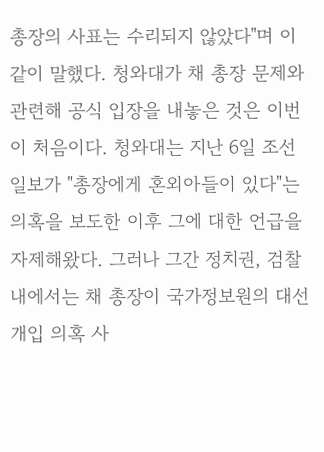총장의 사표는 수리되지 않았다"며 이같이 말했다. 청와대가 채 총장 문제와 관련해 공식 입장을 내놓은 것은 이번이 처음이다. 청와대는 지난 6일 조선일보가 "총장에게 혼외아들이 있다"는 의혹을 보도한 이후 그에 대한 언급을 자제해왔다. 그러나 그간 정치권, 검찰 내에서는 채 총장이 국가정보원의 대선개입 의혹 사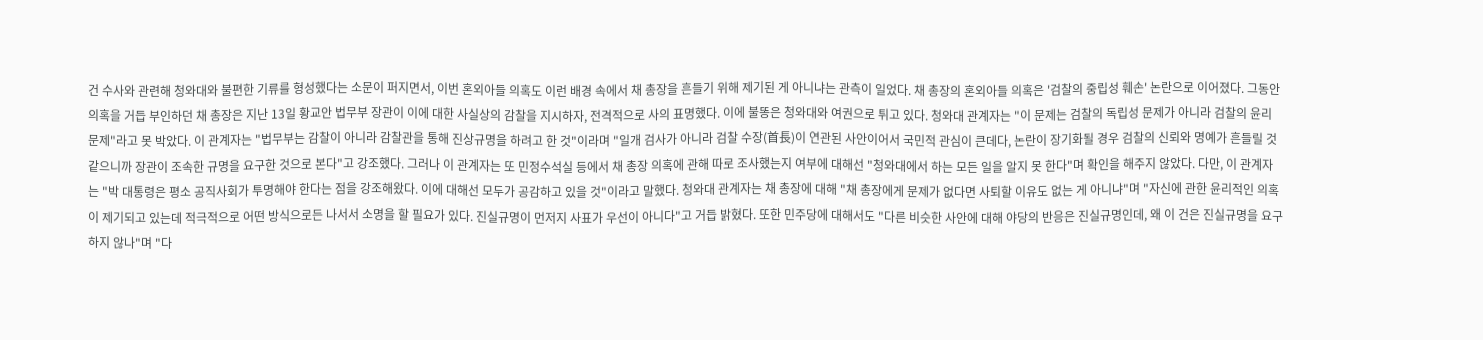건 수사와 관련해 청와대와 불편한 기류를 형성했다는 소문이 퍼지면서, 이번 혼외아들 의혹도 이런 배경 속에서 채 총장을 흔들기 위해 제기된 게 아니냐는 관측이 일었다. 채 총장의 혼외아들 의혹은 '검찰의 중립성 훼손' 논란으로 이어졌다. 그동안 의혹을 거듭 부인하던 채 총장은 지난 13일 황교안 법무부 장관이 이에 대한 사실상의 감찰을 지시하자, 전격적으로 사의 표명했다. 이에 불똥은 청와대와 여권으로 튀고 있다. 청와대 관계자는 "이 문제는 검찰의 독립성 문제가 아니라 검찰의 윤리 문제"라고 못 박았다. 이 관계자는 "법무부는 감찰이 아니라 감찰관을 통해 진상규명을 하려고 한 것"이라며 "일개 검사가 아니라 검찰 수장(首長)이 연관된 사안이어서 국민적 관심이 큰데다, 논란이 장기화될 경우 검찰의 신뢰와 명예가 흔들릴 것 같으니까 장관이 조속한 규명을 요구한 것으로 본다"고 강조했다. 그러나 이 관계자는 또 민정수석실 등에서 채 총장 의혹에 관해 따로 조사했는지 여부에 대해선 "청와대에서 하는 모든 일을 알지 못 한다"며 확인을 해주지 않았다. 다만, 이 관계자는 "박 대통령은 평소 공직사회가 투명해야 한다는 점을 강조해왔다. 이에 대해선 모두가 공감하고 있을 것"이라고 말했다. 청와대 관계자는 채 총장에 대해 "채 총장에게 문제가 없다면 사퇴할 이유도 없는 게 아니냐"며 "자신에 관한 윤리적인 의혹이 제기되고 있는데 적극적으로 어떤 방식으로든 나서서 소명을 할 필요가 있다. 진실규명이 먼저지 사표가 우선이 아니다"고 거듭 밝혔다. 또한 민주당에 대해서도 "다른 비슷한 사안에 대해 야당의 반응은 진실규명인데, 왜 이 건은 진실규명을 요구하지 않나"며 "다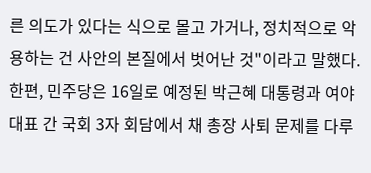른 의도가 있다는 식으로 몰고 가거나, 정치적으로 악용하는 건 사안의 본질에서 벗어난 것"이라고 말했다. 한편, 민주당은 16일로 예정된 박근혜 대통령과 여야 대표 간 국회 3자 회담에서 채 총장 사퇴 문제를 다루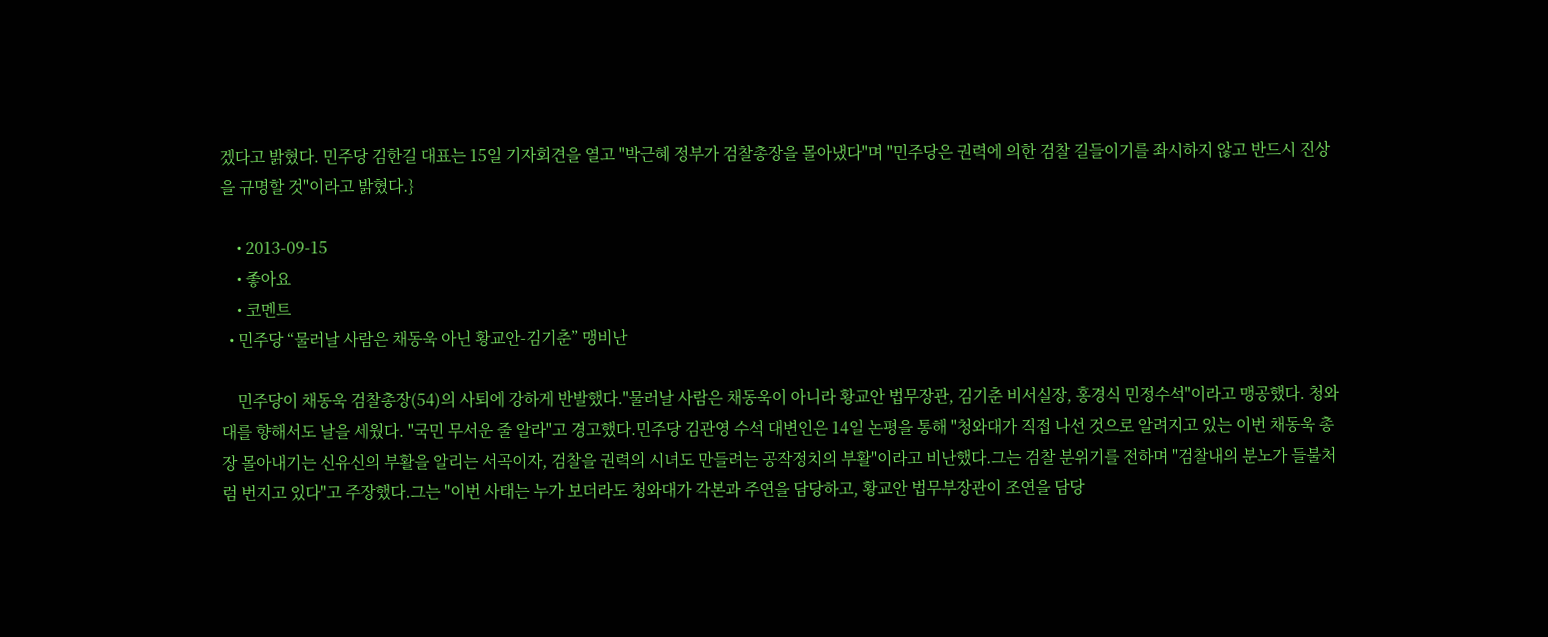겠다고 밝혔다. 민주당 김한길 대표는 15일 기자회견을 열고 "박근혜 정부가 검찰총장을 몰아냈다"며 "민주당은 권력에 의한 검찰 길들이기를 좌시하지 않고 반드시 진상을 규명할 것"이라고 밝혔다.}

    • 2013-09-15
    • 좋아요
    • 코멘트
  • 민주당 “물러날 사람은 채동욱 아닌 황교안-김기춘” 맹비난

    민주당이 채동욱 검찰총장(54)의 사퇴에 강하게 반발했다."물러날 사람은 채동욱이 아니라 황교안 법무장관, 김기춘 비서실장, 홍경식 민정수석"이라고 맹공했다. 청와대를 향해서도 날을 세웠다. "국민 무서운 줄 알라"고 경고했다.민주당 김관영 수석 대변인은 14일 논평을 통해 "청와대가 직접 나선 것으로 알려지고 있는 이번 채동욱 총장 몰아내기는 신유신의 부활을 알리는 서곡이자, 검찰을 권력의 시녀도 만들려는 공작정치의 부활"이라고 비난했다.그는 검찰 분위기를 전하며 "검찰내의 분노가 들불처럼 번지고 있다"고 주장했다.그는 "이번 사태는 누가 보더라도 청와대가 각본과 주연을 담당하고, 황교안 법무부장관이 조연을 담당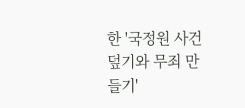한 '국정원 사건 덮기와 무죄 만들기'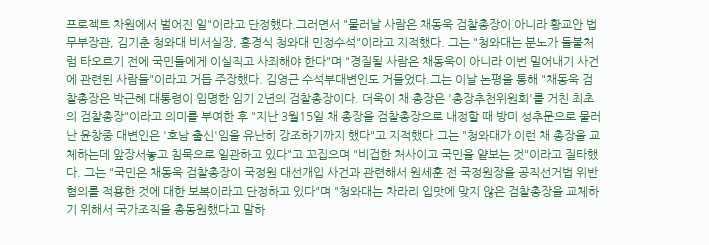프로젝트 차원에서 벌어진 일"이라고 단정했다.그러면서 "물러날 사람은 채동욱 검찰총장이 아니라 황교안 법무부장관, 김기춘 청와대 비서실장, 홍경식 청와대 민정수석"이라고 지적했다. 그는 "청와대는 분노가 들불처럼 타오르기 전에 국민들에게 이실직고 사죄해야 한다"며 "경질될 사람은 채동욱이 아니라 이번 밀어내기 사건에 관련된 사람들"이라고 거듭 주장했다. 김영근 수석부대변인도 거들었다.그는 이날 논평을 통해 "채동욱 검찰총장은 박근혜 대통령이 임명한 임기 2년의 검찰총장이다. 더욱이 채 총장은 '총장추천위원회'를 거친 최초의 검찰총장"이라고 의미를 부여한 후 "지난 3월15일 채 총장을 검찰총장으로 내정할 때 방미 성추문으로 물러난 윤창중 대변인은 '호남 출신'임을 유난히 강조하기까지 했다"고 지적했다.그는 "청와대가 이런 채 총장을 교체하는데 앞장서놓고 침묵으로 일관하고 있다"고 꼬집으며 "비겁한 처사이고 국민을 얕보는 것"이라고 질타했다. 그는 "국민은 채동욱 검찰총장이 국정원 대선개입 사건과 관련해서 원세훈 전 국정원장을 공직선거법 위반 혐의를 적용한 것에 대한 보복이라고 단정하고 있다"며 "청와대는 차라리 입맛에 맞지 않은 검찰총장을 교체하기 위해서 국가조직을 총동원했다고 말하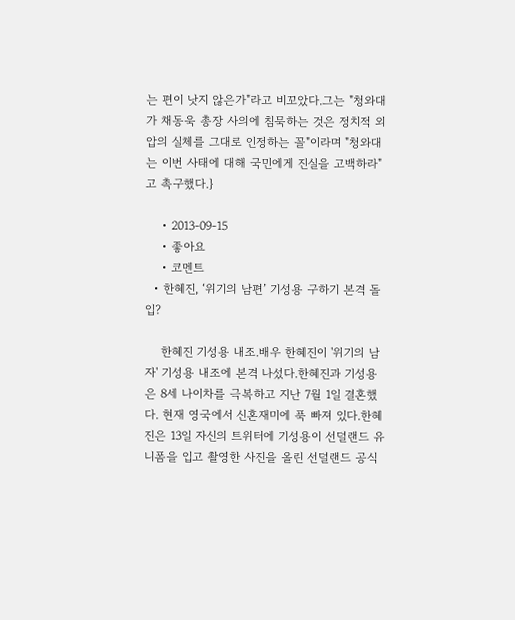는 편이 낫지 않은가"라고 비꼬았다.그는 "청와대가 채동욱 총장 사의에 침묵하는 것은 정치적 외압의 실체를 그대로 인정하는 꼴"이라며 "청와대는 이번 사태에 대해 국민에게 진실을 고백하라"고 촉구했다.}

    • 2013-09-15
    • 좋아요
    • 코멘트
  • 한혜진, ‘위기의 남편’ 기성용 구하기 본격 돌입?

    한혜진 기성용 내조.배우 한혜진이 '위기의 남자' 기성용 내조에 본격 나섰다.한혜진과 기성용은 8세 나이차를 극복하고 지난 7월 1일 결혼했다. 현재 영국에서 신혼재미에 푹 빠져 있다.한혜진은 13일 자신의 트위터에 기성용이 선덜랜드 유니폼을 입고 촬영한 사진을 올린 선덜랜드 공식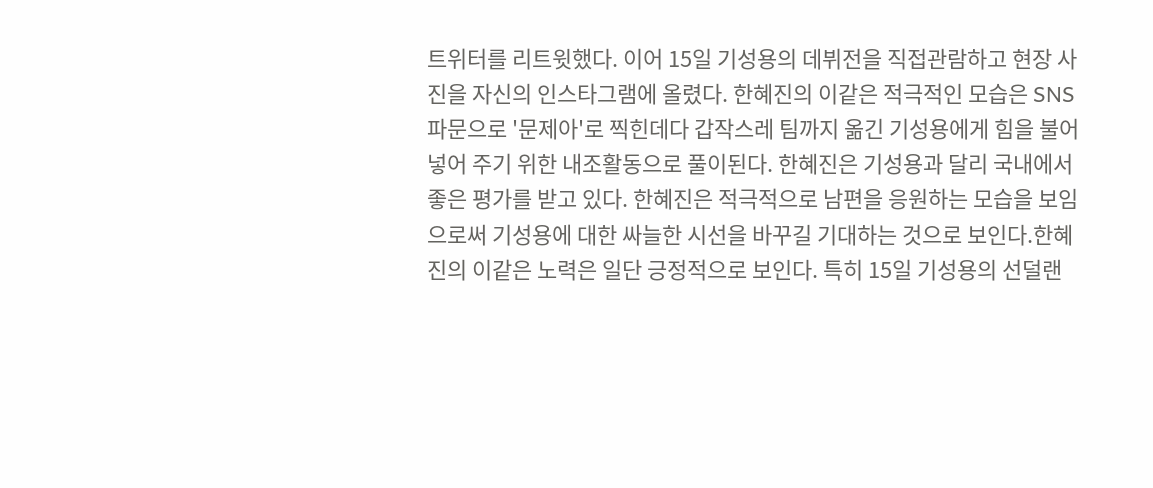트위터를 리트윗했다. 이어 15일 기성용의 데뷔전을 직접관람하고 현장 사진을 자신의 인스타그램에 올렸다. 한혜진의 이같은 적극적인 모습은 SNS파문으로 '문제아'로 찍힌데다 갑작스레 팀까지 옮긴 기성용에게 힘을 불어넣어 주기 위한 내조활동으로 풀이된다. 한혜진은 기성용과 달리 국내에서 좋은 평가를 받고 있다. 한혜진은 적극적으로 남편을 응원하는 모습을 보임으로써 기성용에 대한 싸늘한 시선을 바꾸길 기대하는 것으로 보인다.한혜진의 이같은 노력은 일단 긍정적으로 보인다. 특히 15일 기성용의 선덜랜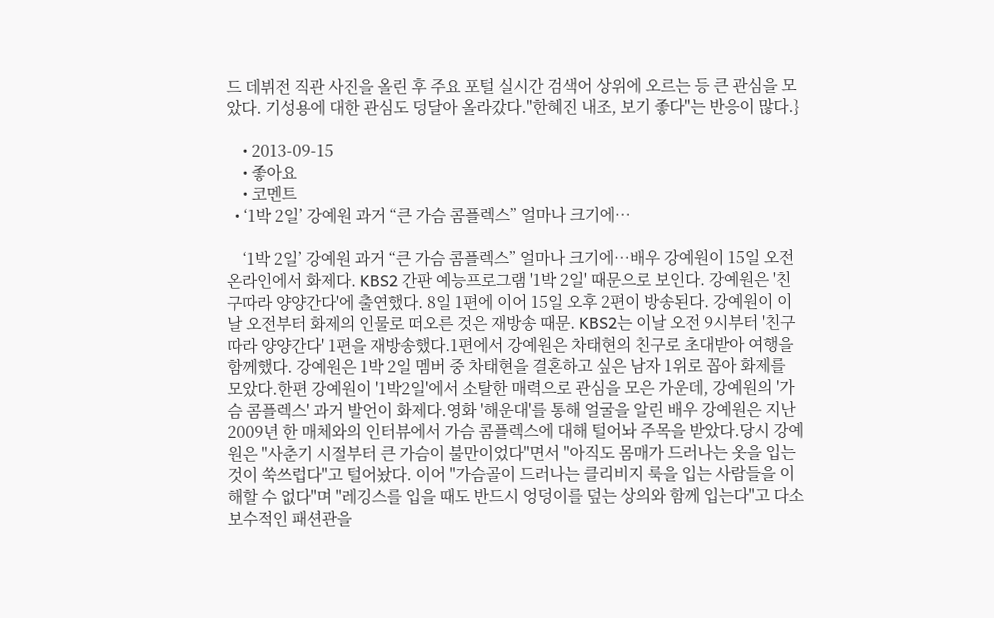드 데뷔전 직관 사진을 올린 후 주요 포털 실시간 검색어 상위에 오르는 등 큰 관심을 모았다. 기성용에 대한 관심도 덩달아 올라갔다."한혜진 내조, 보기 좋다"는 반응이 많다.}

    • 2013-09-15
    • 좋아요
    • 코멘트
  • ‘1박 2일’ 강예원 과거 “큰 가슴 콤플렉스” 얼마나 크기에…

    ‘1박 2일’ 강예원 과거 “큰 가슴 콤플렉스” 얼마나 크기에…배우 강예원이 15일 오전 온라인에서 화제다. KBS2 간판 예능프로그램 '1박 2일' 때문으로 보인다. 강예원은 '친구따라 양양간다'에 출연했다. 8일 1편에 이어 15일 오후 2편이 방송된다. 강예원이 이날 오전부터 화제의 인물로 떠오른 것은 재방송 때문. KBS2는 이날 오전 9시부터 '친구따라 양양간다' 1편을 재방송했다.1편에서 강예원은 차태현의 친구로 초대받아 여행을 함께했다. 강예원은 1박 2일 멤버 중 차태현을 결혼하고 싶은 남자 1위로 꼽아 화제를 모았다.한편 강예원이 '1박2일'에서 소탈한 매력으로 관심을 모은 가운데, 강예원의 '가슴 콤플렉스' 과거 발언이 화제다.영화 '해운대'를 통해 얼굴을 알린 배우 강예원은 지난 2009년 한 매체와의 인터뷰에서 가슴 콤플렉스에 대해 털어놔 주목을 받았다.당시 강예원은 "사춘기 시절부터 큰 가슴이 불만이었다"면서 "아직도 몸매가 드러나는 옷을 입는 것이 쑥쓰럽다"고 털어놨다. 이어 "가슴골이 드러나는 클리비지 룩을 입는 사람들을 이해할 수 없다"며 "레깅스를 입을 때도 반드시 엉덩이를 덮는 상의와 함께 입는다"고 다소 보수적인 패션관을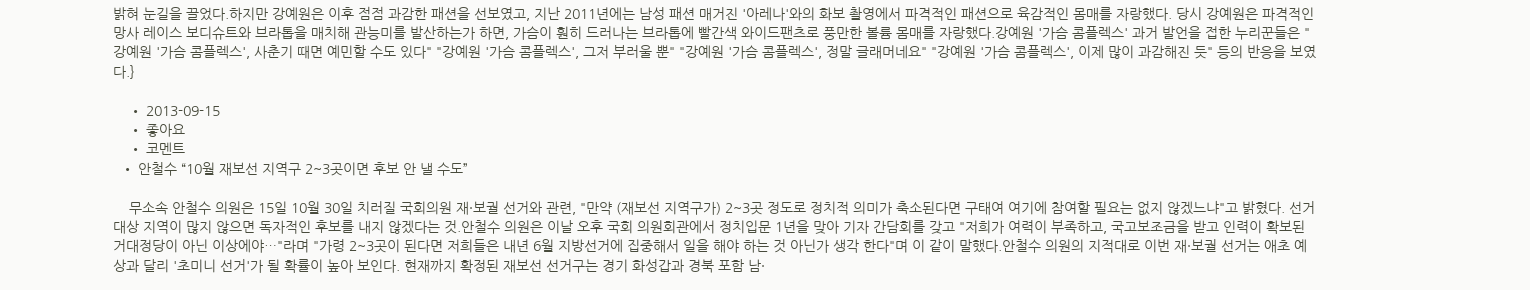밝혀 눈길을 끌었다.하지만 강예원은 이후 점점 과감한 패션을 선보였고, 지난 2011년에는 남성 패션 매거진 '아레나'와의 화보 촬영에서 파격적인 패션으로 육감적인 몸매를 자랑했다. 당시 강예원은 파격적인 망사 레이스 보디슈트와 브라톱을 매치해 관능미를 발산하는가 하면, 가슴이 훤히 드러나는 브라톱에 빨간색 와이드팬츠로 풍만한 볼륨 몸매를 자랑했다.강예원 '가슴 콤플렉스' 과거 발언을 접한 누리꾼들은 "강예원 '가슴 콤플렉스', 사춘기 때면 예민할 수도 있다" "강예원 '가슴 콤플렉스', 그저 부러울 뿐" "강예원 '가슴 콤플렉스', 정말 글래머네요" "강예원 '가슴 콤플렉스', 이제 많이 과감해진 듯" 등의 반응을 보였다.}

    • 2013-09-15
    • 좋아요
    • 코멘트
  • 안철수 “10월 재보선 지역구 2~3곳이면 후보 안 낼 수도”

    무소속 안철수 의원은 15일 10월 30일 치러질 국회의원 재·보궐 선거와 관련, "만약 (재보선 지역구가) 2~3곳 정도로 정치적 의미가 축소된다면 구태여 여기에 참여할 필요는 없지 않겠느냐"고 밝혔다. 선거 대상 지역이 많지 않으면 독자적인 후보를 내지 않겠다는 것.안철수 의원은 이날 오후 국회 의원회관에서 정치입문 1년을 맞아 기자 간담회를 갖고 "저희가 여력이 부족하고, 국고보조금을 받고 인력이 확보된 거대정당이 아닌 이상에야…"라며 "가령 2~3곳이 된다면 저희들은 내년 6월 지방선거에 집중해서 일을 해야 하는 것 아닌가 생각 한다"며 이 같이 말했다.안철수 의원의 지적대로 이번 재·보궐 선거는 애초 예상과 달리 '초미니 선거'가 될 확률이 높아 보인다. 현재까지 확정된 재보선 선거구는 경기 화성갑과 경북 포함 남·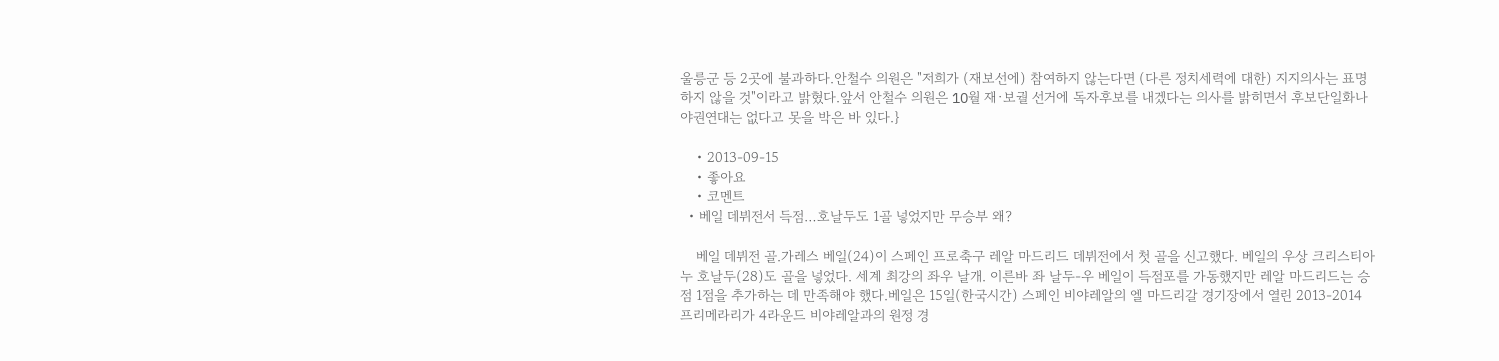울릉군 등 2곳에 불과하다.안철수 의원은 "저희가 (재보선에) 참여하지 않는다면 (다른 정치세력에 대한) 지지의사는 표명하지 않을 것"이라고 밝혔다.앞서 안철수 의원은 1O월 재·보궐 선거에 독자후보를 내겠다는 의사를 밝히면서 후보단일화나 야권연대는 없다고 못을 박은 바 있다.}

    • 2013-09-15
    • 좋아요
    • 코멘트
  • 베일 데뷔전서 득점…호날두도 1골 넣었지만 무승부 왜?

    베일 데뷔전 골.가레스 베일(24)이 스페인 프로축구 레알 마드리드 데뷔전에서 첫 골을 신고했다. 베일의 우상 크리스티아누 호날두(28)도 골을 넣었다. 세계 최강의 좌우 날개. 이른바 좌 날두-우 베일이 득점포를 가동했지만 레알 마드리드는 승점 1점을 추가하는 데 만족해야 했다.베일은 15일(한국시간) 스페인 비야레알의 엘 마드리갈 경기장에서 열린 2013-2014 프리메라리가 4라운드 비야레알과의 원정 경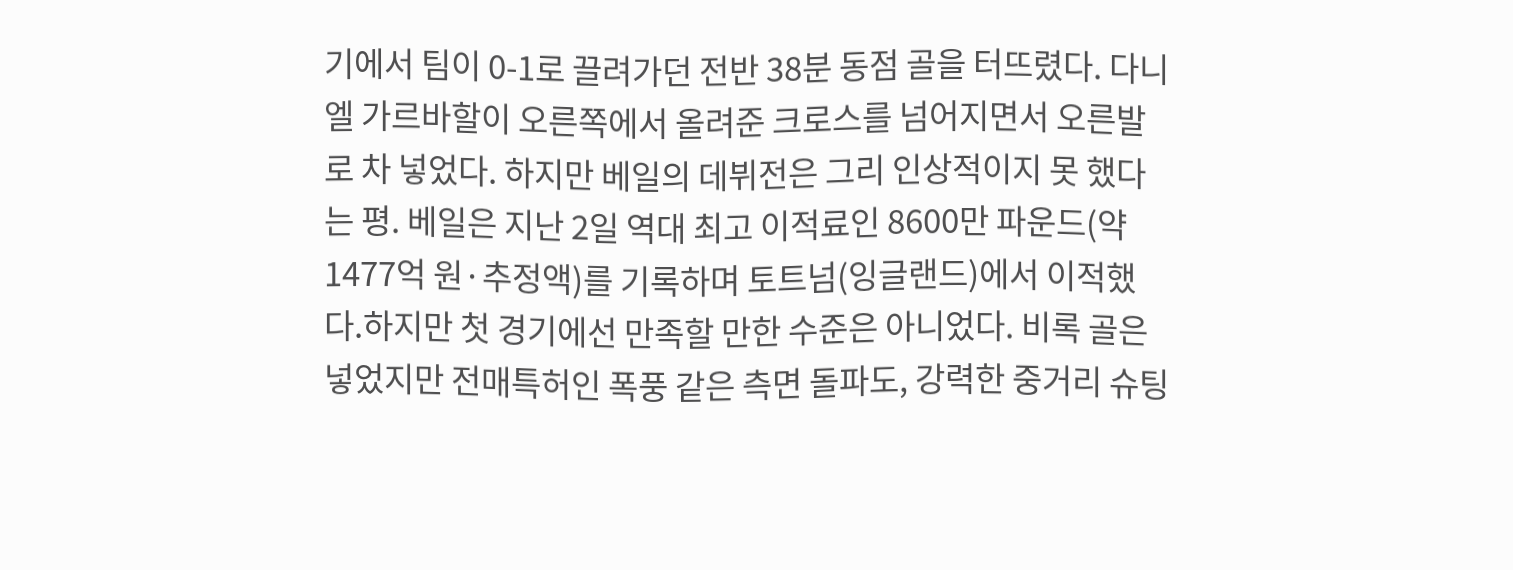기에서 팀이 0-1로 끌려가던 전반 38분 동점 골을 터뜨렸다. 다니엘 가르바할이 오른쪽에서 올려준 크로스를 넘어지면서 오른발로 차 넣었다. 하지만 베일의 데뷔전은 그리 인상적이지 못 했다는 평. 베일은 지난 2일 역대 최고 이적료인 8600만 파운드(약 1477억 원·추정액)를 기록하며 토트넘(잉글랜드)에서 이적했다.하지만 첫 경기에선 만족할 만한 수준은 아니었다. 비록 골은 넣었지만 전매특허인 폭풍 같은 측면 돌파도, 강력한 중거리 슈팅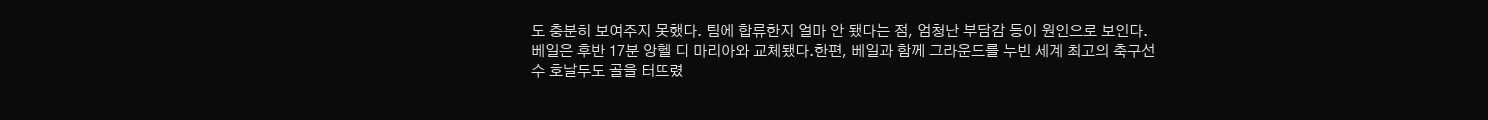도 충분히 보여주지 못했다. 팀에 합류한지 얼마 안 됐다는 점, 엄청난 부담감 등이 원인으로 보인다.베일은 후반 17분 앙헬 디 마리아와 교체됐다.한편, 베일과 함께 그라운드를 누빈 세계 최고의 축구선수 호날두도 골을 터뜨렸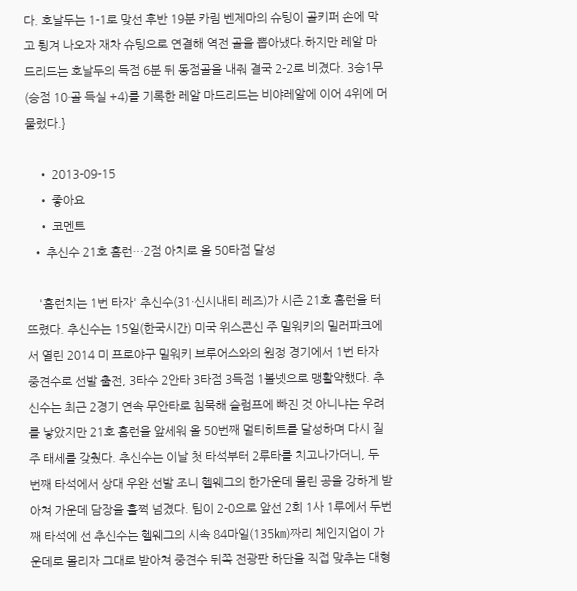다. 호날두는 1-1로 맞선 후반 19분 카림 벤제마의 슈팅이 골키퍼 손에 막고 튕겨 나오자 재차 슈팅으로 연결해 역전 골을 뽑아냈다.하지만 레알 마드리드는 호날두의 득점 6분 뒤 동점골을 내줘 결국 2-2로 비겼다. 3승1무(승점 10·골 득실 +4)를 기록한 레알 마드리드는 비야레알에 이어 4위에 머물렀다.}

    • 2013-09-15
    • 좋아요
    • 코멘트
  • 추신수 21호 홈런…2점 아치로 올 50타점 달성

    '홈런치는 1번 타자' 추신수(31·신시내티 레즈)가 시즌 21호 홈런을 터뜨렸다. 추신수는 15일(한국시간) 미국 위스콘신 주 밀워키의 밀러파크에서 열린 2014 미 프로야구 밀워키 브루어스와의 원정 경기에서 1번 타자 중견수로 선발 출전, 3타수 2안타 3타점 3득점 1볼넷으로 맹활약했다. 추신수는 최근 2경기 연속 무안타로 침묵해 슬럼프에 빠진 것 아니냐는 우려를 낳았지만 21호 홈런을 앞세워 올 50번째 멀티히트를 달성하며 다시 질주 태세를 갖췄다. 추신수는 이날 첫 타석부터 2루타를 치고나가더니, 두 번째 타석에서 상대 우완 선발 조니 헬웨그의 한가운데 몰린 공을 강하게 받아쳐 가운데 담장을 훌쩍 넘겼다. 팀이 2-0으로 앞선 2회 1사 1루에서 두번째 타석에 선 추신수는 헬웨그의 시속 84마일(135㎞)짜리 체인지업이 가운데로 몰리자 그대로 받아쳐 중견수 뒤쪽 전광판 하단을 직접 맞추는 대형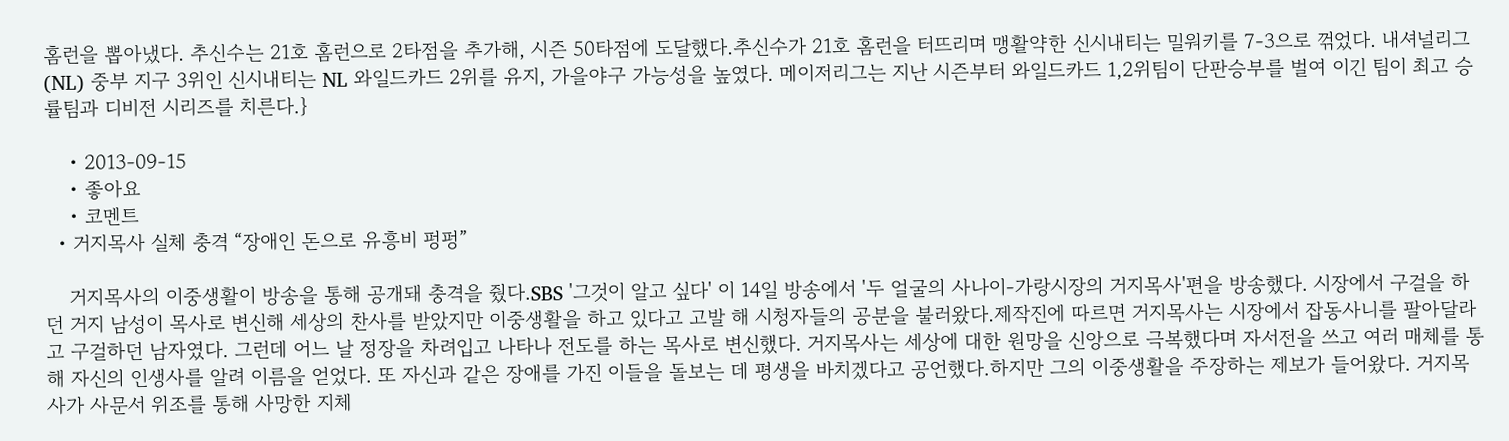홈런을 뽑아냈다. 추신수는 21호 홈런으로 2타점을 추가해, 시즌 50타점에 도달했다.추신수가 21호 홈런을 터뜨리며 맹활약한 신시내티는 밀워키를 7-3으로 꺾었다. 내셔널리그(NL) 중부 지구 3위인 신시내티는 NL 와일드카드 2위를 유지, 가을야구 가능성을 높였다. 메이저리그는 지난 시즌부터 와일드카드 1,2위팀이 단판승부를 벌여 이긴 팀이 최고 승률팀과 디비전 시리즈를 치른다.}

    • 2013-09-15
    • 좋아요
    • 코멘트
  • 거지목사 실체 충격 “장애인 돈으로 유흥비 펑펑”

    거지목사의 이중생활이 방송을 통해 공개돼 충격을 줬다.SBS '그것이 알고 싶다' 이 14일 방송에서 '두 얼굴의 사나이-가랑시장의 거지목사'편을 방송했다. 시장에서 구걸을 하던 거지 남성이 목사로 변신해 세상의 찬사를 받았지만 이중생활을 하고 있다고 고발 해 시청자들의 공분을 불러왔다.제작진에 따르면 거지목사는 시장에서 잡동사니를 팔아달라고 구걸하던 남자였다. 그런데 어느 날 정장을 차려입고 나타나 전도를 하는 목사로 변신했다. 거지목사는 세상에 대한 원망을 신앙으로 극복했다며 자서전을 쓰고 여러 매체를 통해 자신의 인생사를 알려 이름을 얻었다. 또 자신과 같은 장애를 가진 이들을 돌보는 데 평생을 바치겠다고 공언했다.하지만 그의 이중생활을 주장하는 제보가 들어왔다. 거지목사가 사문서 위조를 통해 사망한 지체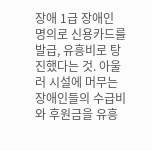장애 1급 장애인 명의로 신용카드를 발급, 유흥비로 탕진했다는 것. 아울러 시설에 머무는 장애인들의 수급비와 후원금을 유흥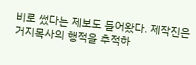비로 썼다는 제보도 들어왔다. 제작진은 거지목사의 행적을 추적하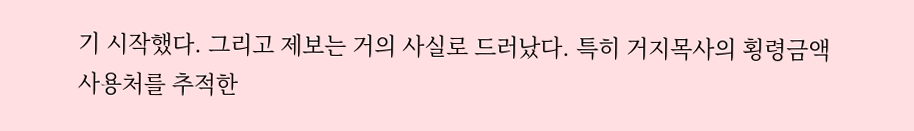기 시작했다. 그리고 제보는 거의 사실로 드러났다. 특히 거지목사의 횡령금액 사용처를 추적한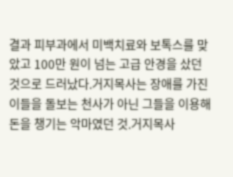결과 피부과에서 미백치료와 보톡스를 맞았고 100만 원이 넘는 고급 안경을 샀던 것으로 드러났다.거지목사는 장애를 가진 이들을 돌보는 천사가 아닌 그들을 이용해 돈을 챙기는 악마였던 것.거지목사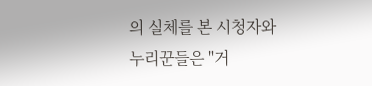의 실체를 본 시청자와 누리꾼들은 "거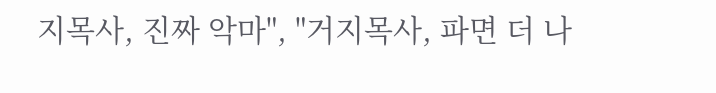지목사, 진짜 악마", "거지목사, 파면 더 나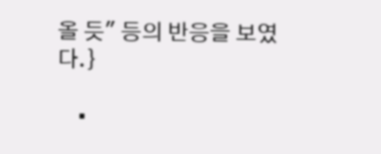올 듯" 등의 반응을 보였다.}

    •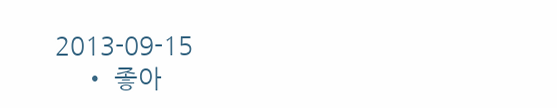2013-09-15
    • 좋아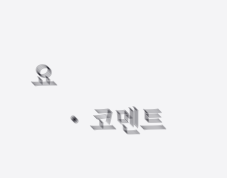요
    • 코멘트